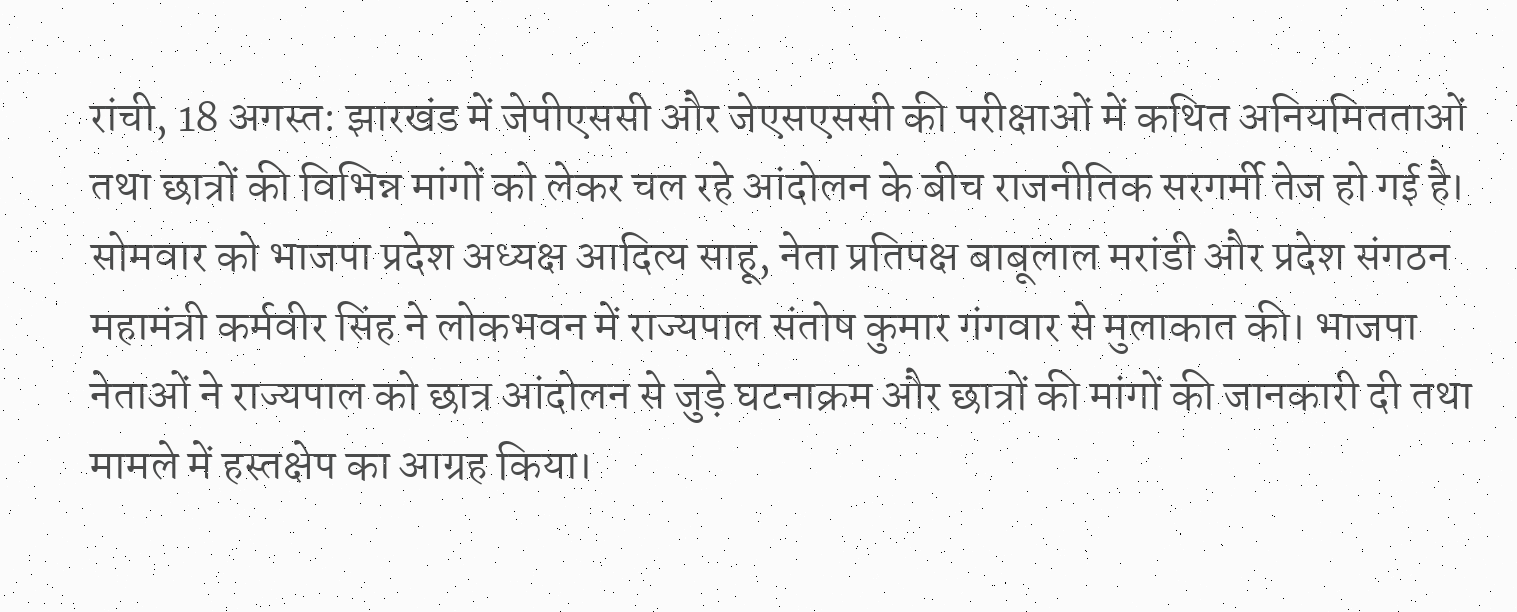रांची, 18 अगस्त: झारखंड में जेपीएससी और जेएसएससी की परीक्षाओं में कथित अनियमितताओं तथा छात्रों की विभिन्न मांगों को लेकर चल रहे आंदोलन के बीच राजनीतिक सरगर्मी तेज हो गई है। सोमवार को भाजपा प्रदेश अध्यक्ष आदित्य साहू, नेता प्रतिपक्ष बाबूलाल मरांडी और प्रदेश संगठन महामंत्री कर्मवीर सिंह ने लोकभवन में राज्यपाल संतोष कुमार गंगवार से मुलाकात की। भाजपा नेताओं ने राज्यपाल को छात्र आंदोलन से जुड़े घटनाक्रम और छात्रों की मांगों की जानकारी दी तथा मामले में हस्तक्षेप का आग्रह किया।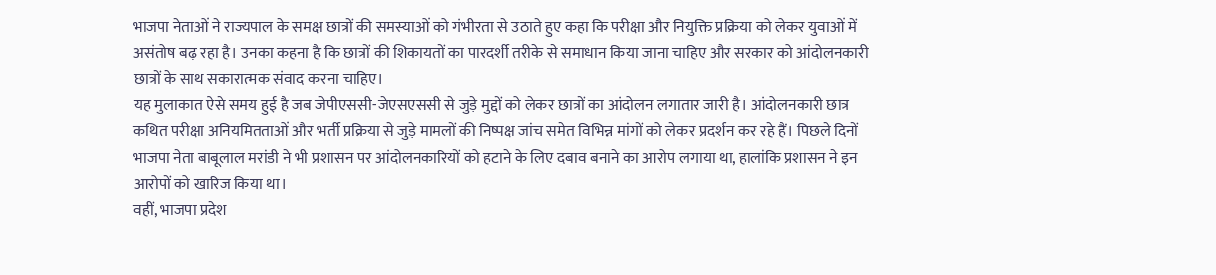भाजपा नेताओं ने राज्यपाल के समक्ष छात्रों की समस्याओं को गंभीरता से उठाते हुए कहा कि परीक्षा और नियुक्ति प्रक्रिया को लेकर युवाओं में असंतोष बढ़ रहा है। उनका कहना है कि छात्रों की शिकायतों का पारदर्शी तरीके से समाधान किया जाना चाहिए और सरकार को आंदोलनकारी छात्रों के साथ सकारात्मक संवाद करना चाहिए।
यह मुलाकात ऐसे समय हुई है जब जेपीएससी-जेएसएससी से जुड़े मुद्दों को लेकर छात्रों का आंदोलन लगातार जारी है। आंदोलनकारी छात्र कथित परीक्षा अनियमितताओं और भर्ती प्रक्रिया से जुड़े मामलों की निष्पक्ष जांच समेत विभिन्न मांगों को लेकर प्रदर्शन कर रहे हैं। पिछले दिनों भाजपा नेता बाबूलाल मरांडी ने भी प्रशासन पर आंदोलनकारियों को हटाने के लिए दबाव बनाने का आरोप लगाया था, हालांकि प्रशासन ने इन आरोपों को खारिज किया था।
वहीं, भाजपा प्रदेश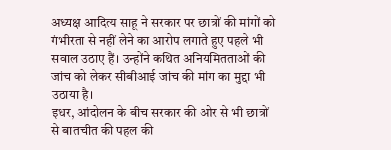अध्यक्ष आदित्य साहू ने सरकार पर छात्रों की मांगों को गंभीरता से नहीं लेने का आरोप लगाते हुए पहले भी सवाल उठाए हैं। उन्होंने कथित अनियमितताओं की जांच को लेकर सीबीआई जांच की मांग का मुद्दा भी उठाया है।
इधर, आंदोलन के बीच सरकार की ओर से भी छात्रों से बातचीत की पहल की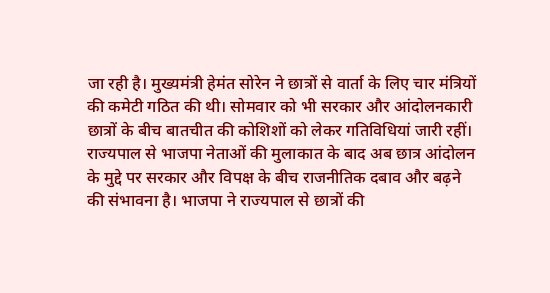जा रही है। मुख्यमंत्री हेमंत सोरेन ने छात्रों से वार्ता के लिए चार मंत्रियों की कमेटी गठित की थी। सोमवार को भी सरकार और आंदोलनकारी छात्रों के बीच बातचीत की कोशिशों को लेकर गतिविधियां जारी रहीं।
राज्यपाल से भाजपा नेताओं की मुलाकात के बाद अब छात्र आंदोलन के मुद्दे पर सरकार और विपक्ष के बीच राजनीतिक दबाव और बढ़ने की संभावना है। भाजपा ने राज्यपाल से छात्रों की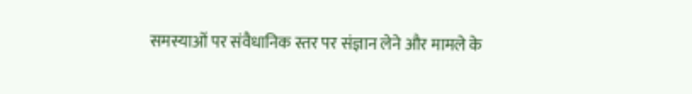समस्याओं पर संवैधानिक स्तर पर संज्ञान लेने और मामले के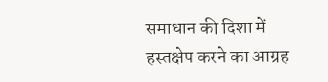समाधान की दिशा में हस्तक्षेप करने का आग्रह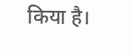किया है।